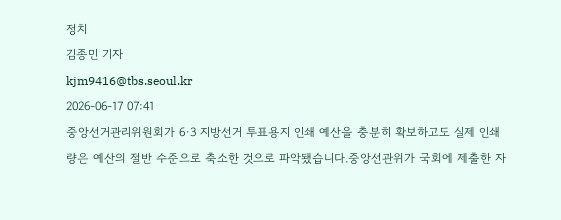정치
김종민 기자
kjm9416@tbs.seoul.kr
2026-06-17 07:41
중앙선거관리위원회가 6·3 지방선거 투표용지 인쇄 예산을 충분히 확보하고도 실제 인쇄량은 예산의 절반 수준으로 축소한 것으로 파악됐습니다.중앙선관위가 국회에 제출한 자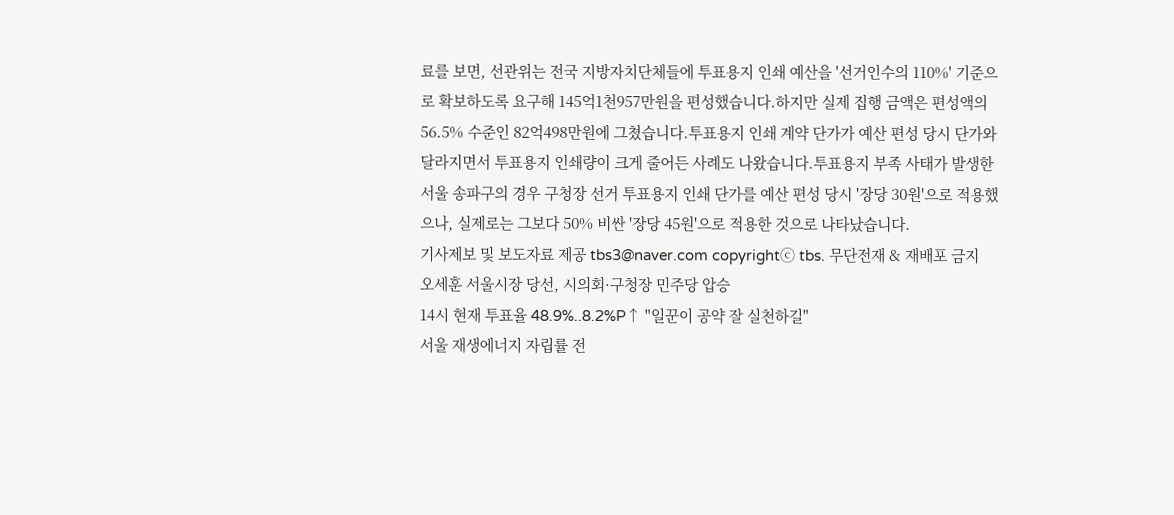료를 보면, 선관위는 전국 지방자치단체들에 투표용지 인쇄 예산을 '선거인수의 110%' 기준으로 확보하도록 요구해 145억1천957만원을 편성했습니다.하지만 실제 집행 금액은 편성액의 56.5% 수준인 82억498만원에 그쳤습니다.투표용지 인쇄 계약 단가가 예산 편성 당시 단가와 달라지면서 투표용지 인쇄량이 크게 줄어든 사례도 나왔습니다.투표용지 부족 사태가 발생한 서울 송파구의 경우 구청장 선거 투표용지 인쇄 단가를 예산 편성 당시 '장당 30원'으로 적용했으나, 실제로는 그보다 50% 비싼 '장당 45원'으로 적용한 것으로 나타났습니다.
기사제보 및 보도자료 제공 tbs3@naver.com copyrightⓒ tbs. 무단전재 & 재배포 금지
오세훈 서울시장 당선, 시의회·구청장 민주당 압승
14시 현재 투표율 48.9%..8.2%P↑ "일꾼이 공약 잘 실천하길"
서울 재생에너지 자립률 전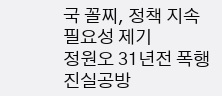국 꼴찌, 정책 지속 필요성 제기
정원오 31년전 폭행 진실공방